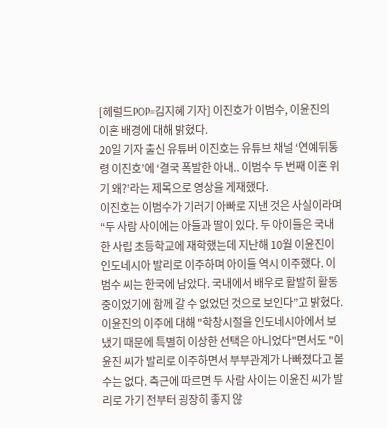[헤럴드POP=김지혜 기자] 이진호가 이범수, 이윤진의 이혼 배경에 대해 밝혔다.
20일 기자 출신 유튜버 이진호는 유튜브 채널 ‘연예뒤통령 이진호’에 ‘결국 폭발한 아내.. 이범수 두 번째 이혼 위기 왜?’라는 제목으로 영상을 게재했다.
이진호는 이범수가 기러기 아빠로 지낸 것은 사실이라며 “두 사람 사이에는 아들과 딸이 있다. 두 아이들은 국내 한 사립 초등학교에 재학했는데 지난해 10월 이윤진이 인도네시아 발리로 이주하며 아이들 역시 이주했다. 이범수 씨는 한국에 남았다. 국내에서 배우로 활발히 활동 중이었기에 함께 갈 수 없었던 것으로 보인다”고 밝혔다.
이윤진의 이주에 대해 "학창시절을 인도네시아에서 보냈기 때문에 특별히 이상한 선택은 아니었다"면서도 "이윤진 씨가 발리로 이주하면서 부부관계가 나빠졌다고 볼 수는 없다. 측근에 따르면 두 사람 사이는 이윤진 씨가 발리로 가기 전부터 굉장히 좋지 않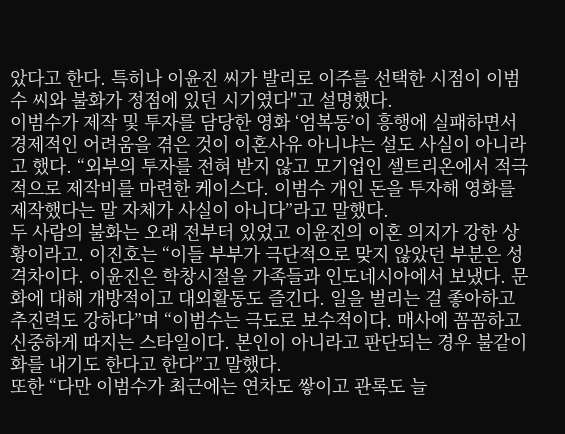았다고 한다. 특히나 이윤진 씨가 발리로 이주를 선택한 시점이 이범수 씨와 불화가 정점에 있던 시기였다"고 설명했다.
이범수가 제작 및 투자를 담당한 영화 ‘엄복동’이 흥행에 실패하면서 경제적인 어려움을 겪은 것이 이혼사유 아니냐는 설도 사실이 아니라고 했다. “외부의 투자를 전혀 받지 않고 모기업인 셀트리온에서 적극적으로 제작비를 마련한 케이스다. 이범수 개인 돈을 투자해 영화를 제작했다는 말 자체가 사실이 아니다”라고 말했다.
두 사람의 불화는 오래 전부터 있었고 이윤진의 이혼 의지가 강한 상황이라고. 이진호는 “이들 부부가 극단적으로 맞지 않았던 부분은 성격차이다. 이윤진은 학창시절을 가족들과 인도네시아에서 보냈다. 문화에 대해 개방적이고 대외활동도 즐긴다. 일을 벌리는 걸 좋아하고 추진력도 강하다”며 “이범수는 극도로 보수적이다. 매사에 꼼꼼하고 신중하게 따지는 스타일이다. 본인이 아니라고 판단되는 경우 불같이 화를 내기도 한다고 한다”고 말했다.
또한 “다만 이범수가 최근에는 연차도 쌓이고 관록도 늘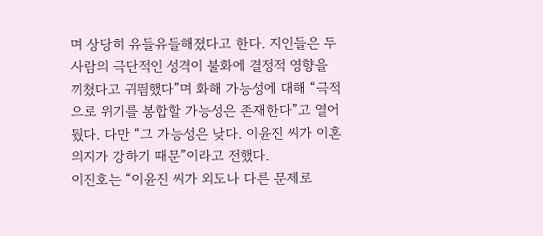며 상당히 유들유들해졌다고 한다. 지인들은 두 사람의 극단적인 성격이 불화에 결정적 영향을 끼쳤다고 귀띔했다”며 화해 가능성에 대해 “극적으로 위기를 봉합할 가능성은 존재한다”고 열어뒀다. 다만 “그 가능성은 낮다. 이윤진 씨가 이혼 의지가 강하기 때문”이라고 전했다.
이진호는 “이윤진 씨가 외도나 다른 문제로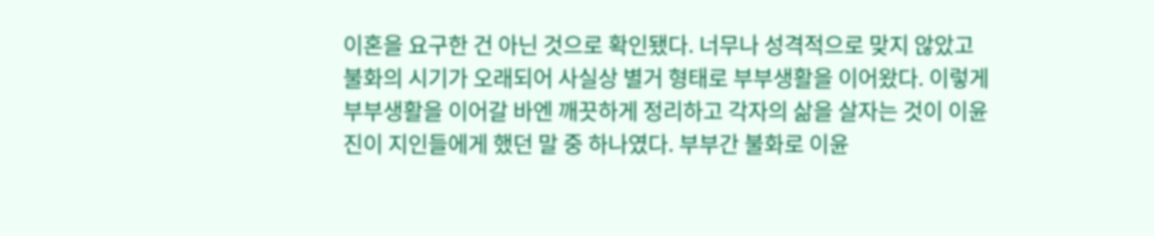이혼을 요구한 건 아닌 것으로 확인됐다. 너무나 성격적으로 맞지 않았고 불화의 시기가 오래되어 사실상 별거 형태로 부부생활을 이어왔다. 이렇게 부부생활을 이어갈 바엔 깨끗하게 정리하고 각자의 삶을 살자는 것이 이윤진이 지인들에게 했던 말 중 하나였다. 부부간 불화로 이윤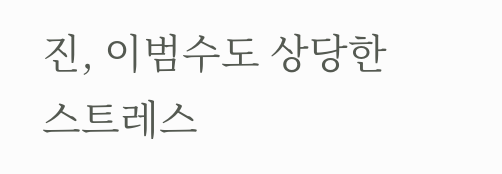진, 이범수도 상당한 스트레스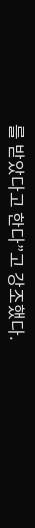를 받았다고 한다”고 강조했다.